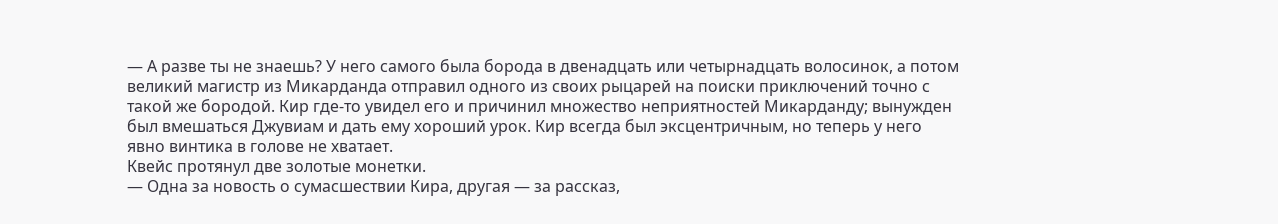— А разве ты не знаешь? У него самого была борода в двенадцать или четырнадцать волосинок, а потом великий магистр из Микарданда отправил одного из своих рыцарей на поиски приключений точно с такой же бородой. Кир где-то увидел его и причинил множество неприятностей Микарданду; вынужден был вмешаться Джувиам и дать ему хороший урок. Кир всегда был эксцентричным, но теперь у него явно винтика в голове не хватает.
Квейс протянул две золотые монетки.
— Одна за новость о сумасшествии Кира, другая — за рассказ,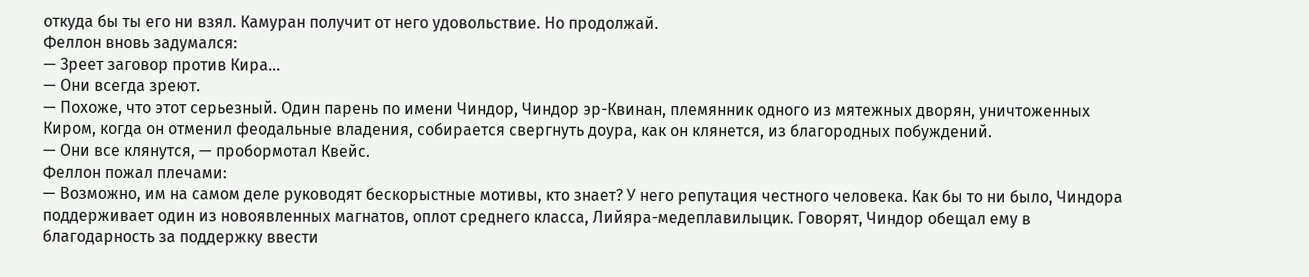откуда бы ты его ни взял. Камуран получит от него удовольствие. Но продолжай.
Феллон вновь задумался:
— Зреет заговор против Кира…
— Они всегда зреют.
— Похоже, что этот серьезный. Один парень по имени Чиндор, Чиндор эр-Квинан, племянник одного из мятежных дворян, уничтоженных Киром, когда он отменил феодальные владения, собирается свергнуть доура, как он клянется, из благородных побуждений.
— Они все клянутся, — пробормотал Квейс.
Феллон пожал плечами:
— Возможно, им на самом деле руководят бескорыстные мотивы, кто знает? У него репутация честного человека. Как бы то ни было, Чиндора поддерживает один из новоявленных магнатов, оплот среднего класса, Лийяра-медеплавилыцик. Говорят, Чиндор обещал ему в благодарность за поддержку ввести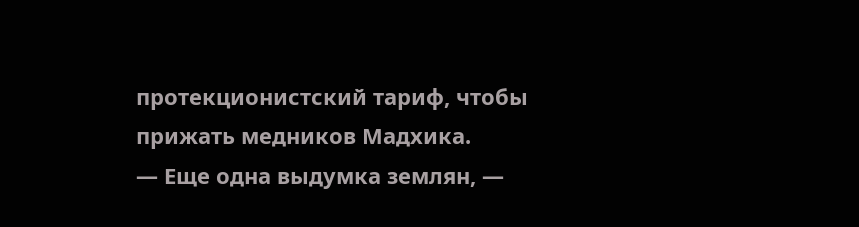протекционистский тариф, чтобы прижать медников Мадхика.
— Еще одна выдумка землян, —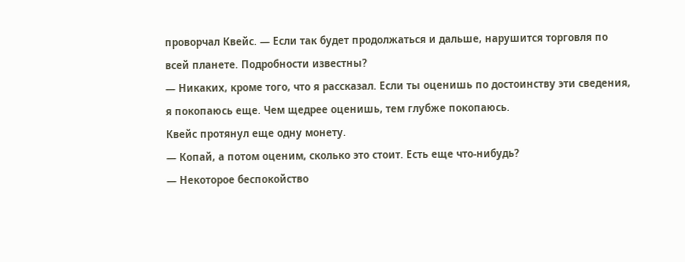проворчал Квейс. — Если так будет продолжаться и дальше, нарушится торговля по всей планете. Подробности известны?
— Никаких, кроме того, что я рассказал. Если ты оценишь по достоинству эти сведения, я покопаюсь еще. Чем щедрее оценишь, тем глубже покопаюсь.
Квейс протянул еще одну монету.
— Копай, а потом оценим, сколько это стоит. Есть еще что-нибудь?
— Некоторое беспокойство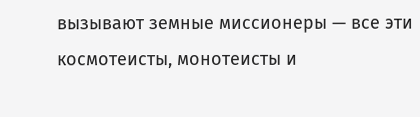вызывают земные миссионеры — все эти космотеисты, монотеисты и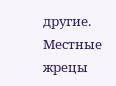другие. Местные жрецы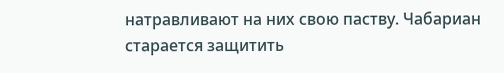натравливают на них свою паству. Чабариан старается защитить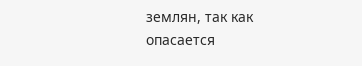землян, так как опасается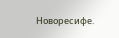Новоресифе.